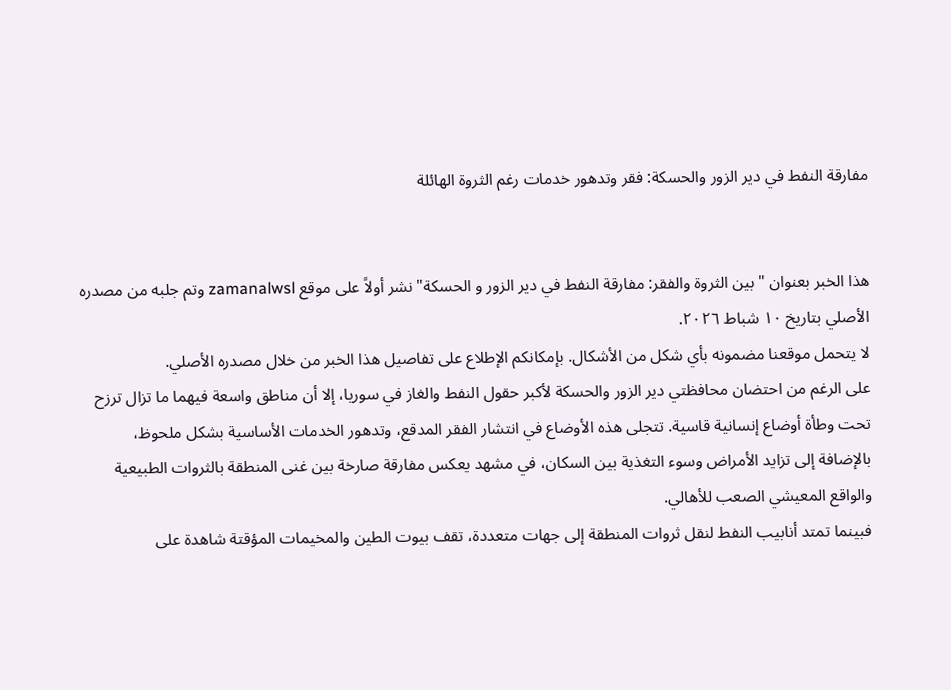مفارقة النفط في دير الزور والحسكة: فقر وتدهور خدمات رغم الثروة الهائلة


هذا الخبر بعنوان "بين الثروة والفقر: مفارقة النفط في دير الزور و الحسكة" نشر أولاً على موقع zamanalwsl وتم جلبه من مصدره الأصلي بتاريخ ١٠ شباط ٢٠٢٦.
لا يتحمل موقعنا مضمونه بأي شكل من الأشكال. بإمكانكم الإطلاع على تفاصيل هذا الخبر من خلال مصدره الأصلي.
على الرغم من احتضان محافظتي دير الزور والحسكة لأكبر حقول النفط والغاز في سوريا، إلا أن مناطق واسعة فيهما ما تزال ترزح تحت وطأة أوضاع إنسانية قاسية. تتجلى هذه الأوضاع في انتشار الفقر المدقع، وتدهور الخدمات الأساسية بشكل ملحوظ، بالإضافة إلى تزايد الأمراض وسوء التغذية بين السكان، في مشهد يعكس مفارقة صارخة بين غنى المنطقة بالثروات الطبيعية والواقع المعيشي الصعب للأهالي.
فبينما تمتد أنابيب النفط لنقل ثروات المنطقة إلى جهات متعددة، تقف بيوت الطين والمخيمات المؤقتة شاهدة على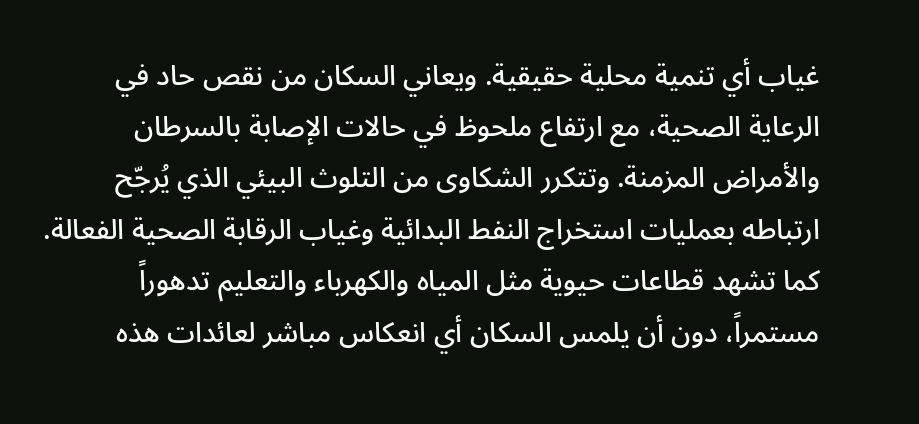غياب أي تنمية محلية حقيقية. ويعاني السكان من نقص حاد في الرعاية الصحية، مع ارتفاع ملحوظ في حالات الإصابة بالسرطان والأمراض المزمنة. وتتكرر الشكاوى من التلوث البيئي الذي يُرجّح ارتباطه بعمليات استخراج النفط البدائية وغياب الرقابة الصحية الفعالة.
كما تشهد قطاعات حيوية مثل المياه والكهرباء والتعليم تدهوراً مستمراً، دون أن يلمس السكان أي انعكاس مباشر لعائدات هذه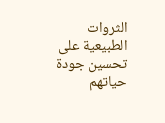الثروات الطبيعية على تحسين جودة حياتهم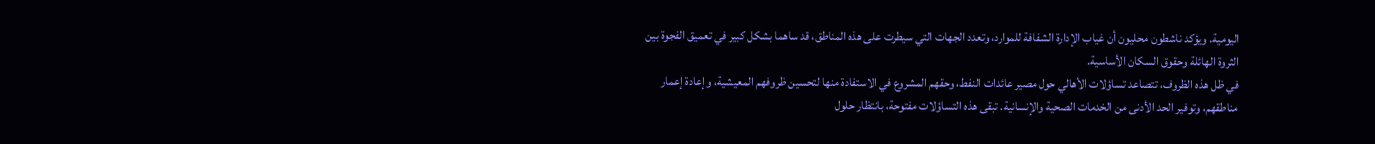اليومية. ويؤكد ناشطون محليون أن غياب الإدارة الشفافة للموارد، وتعدد الجهات التي سيطرت على هذه المناطق، قد ساهما بشكل كبير في تعميق الفجوة بين الثروة الهائلة وحقوق السكان الأساسية.
في ظل هذه الظروف، تتصاعد تساؤلات الأهالي حول مصير عائدات النفط، وحقهم المشروع في الاستفادة منها لتحسين ظروفهم المعيشية، وإعادة إعمار مناطقهم، وتوفير الحد الأدنى من الخدمات الصحية والإنسانية. تبقى هذه التساؤلات مفتوحة، بانتظار حلول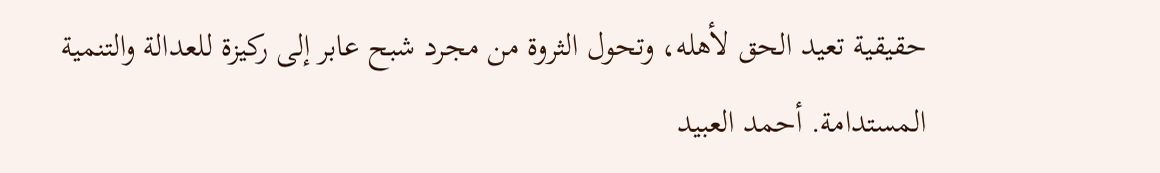حقيقية تعيد الحق لأهله، وتحول الثروة من مجرد شبح عابر إلى ركيزة للعدالة والتنمية المستدامة. أحمد العبيد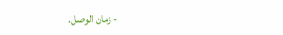- زمان الوصل.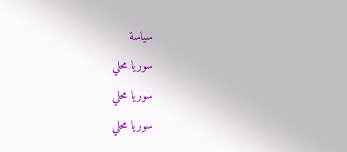سياسة
سوريا محلي
سوريا محلي
سوريا محلي